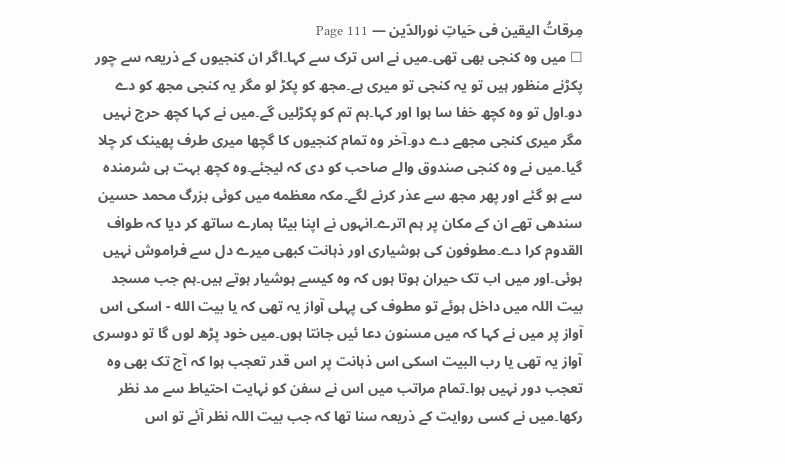مِرقاتُ الیقین فی حَیاتِ نورالدّین — Page 111
☐ میں وہ کنجی بھی تھی۔میں نے اس ترک سے کہا۔اگر ان کنجیوں کے ذریعہ سے چور پکڑنے منظور ہیں تو یہ کنجی تو میری ہے۔مجھ کو پکڑ لو مگر یہ کنجی مجھ کو دے دو۔اول تو وہ کچھ خفا سا ہوا اور کہا۔ہم تم کو پکڑلیں گے۔میں نے کہا کچھ حرج نہیں مگر میری کنجی مجھے دے دو۔آخر وہ تمام کنجیوں کا گچھا میری طرف پھینک کر چلا گیا۔میں نے وہ کنجی صندوق والے صاحب کو دی کہ لیجئے۔وہ کچھ بہت ہی شرمندہ سے ہو گئے اور پھر مجھ سے عذر کرنے لگے۔مکہ معظمه میں کوئی بزرگ محمد حسین سندھی تھے ان کے مکان پر ہم اترے۔انہوں نے اپنا بیٹا ہمارے ساتھ کر دیا کہ طواف القدوم کرا دے۔مطوفون کی ہوشیاری اور ذہانت کبھی میرے دل سے فراموش نہیں ہوئی۔اور میں اب تک حیران ہوتا ہوں کہ وہ کیسے ہوشیار ہوتے ہیں۔ہم جب مسجد بیت اللہ میں داخل ہوئے تو مطوف کی پہلی آواز یہ تھی کہ یا بیت الله - اسکی اس آواز پر میں نے کہا کہ میں مسنون دعا ئیں جانتا ہوں۔میں خود پڑھ لوں گا تو دوسری آواز یہ تھی یا رب البیت اسکی اس ذہانت پر اس قدر تعجب ہوا کہ آج تک بھی وہ تعجب دور نہیں ہوا۔تمام مراتب میں اس نے سفن کو نہایت احتیاط سے مد نظر رکھا۔میں نے کسی روایت کے ذریعہ سنا تھا کہ جب بیت اللہ نظر آئے تو اس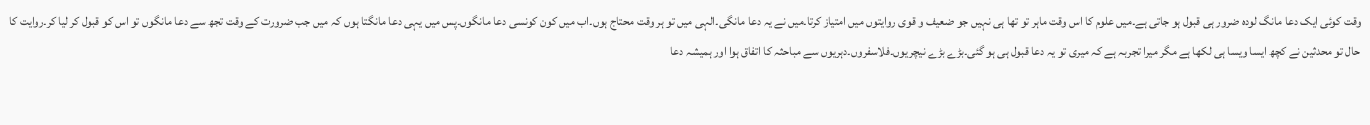وقت کوئی ایک دعا مانگ لودہ ضرور ہی قبول ہو جاتی ہے۔میں علوم کا اس وقت ماہر تو تھا ہی نہیں جو ضعیف و قوی روایتوں میں امتیاز کرتا۔میں نے یہ دعا مانگی۔الہی میں تو ہر وقت محتاج ہوں۔اب میں کون کونسی دعا مانگوں۔پس میں یہی دعا مانگتا ہوں کہ میں جب ضرورت کے وقت تجھ سے دعا مانگوں تو اس کو قبول کر لیا کر۔روایت کا حال تو محدثین نے کچھ ایسا ویسا ہی لکھا ہے مگر میرا تجربہ ہے کہ میری تو یہ دعا قبول ہی ہو گئی۔بڑے بڑے نیچریوں۔فلاسفروں۔دہریوں سے مباحثہ کا اتفاق ہوا اور ہمیشہ دعا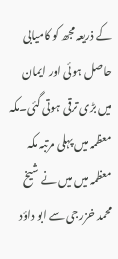کے ذریعہ مجھ کو کامیابی حاصل ہوئی اور ایمان میں بڑی ترقی ہوتی گئی۔مکہ معظمہ میں پہلی مرتبہ مکہ معظمہ میں میں نے شیخ محمد خزرجی سے ابو داؤد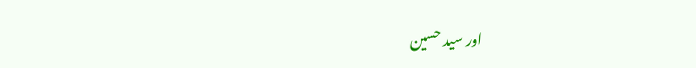اور سید حسین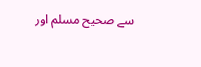سے صحیح مسلم اور